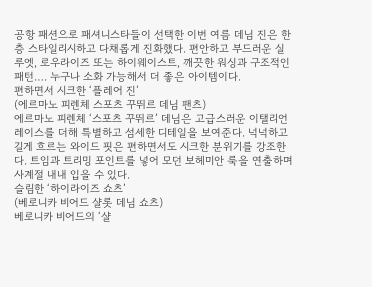공항 패션으로 패셔니스타들이 선택한 이번 여름 데님 진은 한층 스타일리시하고 다채롭게 진화했다. 편안하고 부드러운 실루엣, 로우라이즈 또는 하이웨이스트, 깨끗한 워싱과 구조적인 패턴…. 누구나 소화 가능해서 더 좋은 아이템이다.
편하면서 시크한 ‘플레어 진’
(에르마노 피렌체 스포츠 꾸뛰르 데님 팬츠)
에르마노 피렌체 ‘스포츠 꾸뛰르’ 데님은 고급스러운 이탤리언 레이스를 더해 특별하고 섬세한 디테일을 보여준다. 넉넉하고 길게 흐르는 와이드 핏은 편하면서도 시크한 분위기를 강조한다. 트임과 트리밍 포인트를 넣어 모던 보헤미안 룩을 연출하며 사계절 내내 입을 수 있다.
슬림한 ‘하이라이즈 쇼츠’
(베로니카 비어드 샬롯 데님 쇼츠)
베로니카 비어드의 ‘샬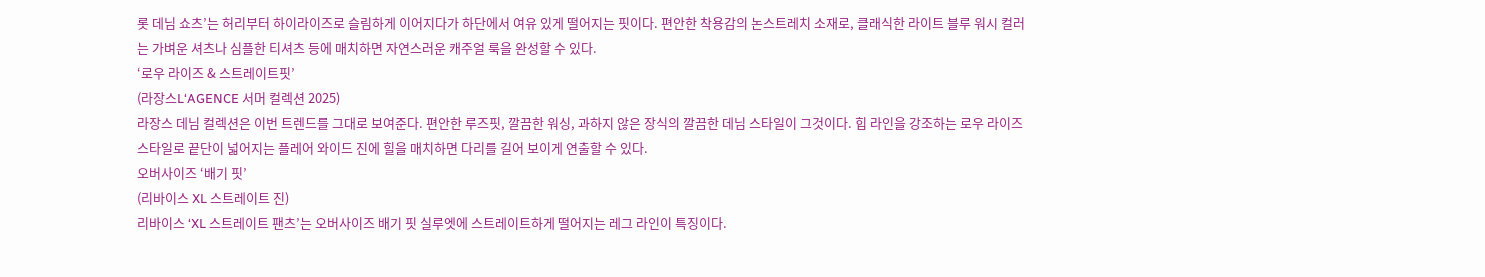롯 데님 쇼츠’는 허리부터 하이라이즈로 슬림하게 이어지다가 하단에서 여유 있게 떨어지는 핏이다. 편안한 착용감의 논스트레치 소재로, 클래식한 라이트 블루 워시 컬러는 가벼운 셔츠나 심플한 티셔츠 등에 매치하면 자연스러운 캐주얼 룩을 완성할 수 있다.
‘로우 라이즈 & 스트레이트핏’
(라장스L‘AGENCE 서머 컬렉션 2025)
라장스 데님 컬렉션은 이번 트렌드를 그대로 보여준다. 편안한 루즈핏, 깔끔한 워싱, 과하지 않은 장식의 깔끔한 데님 스타일이 그것이다. 힙 라인을 강조하는 로우 라이즈 스타일로 끝단이 넓어지는 플레어 와이드 진에 힐을 매치하면 다리를 길어 보이게 연출할 수 있다.
오버사이즈 ‘배기 핏’
(리바이스 XL 스트레이트 진)
리바이스 ‘XL 스트레이트 팬츠’는 오버사이즈 배기 핏 실루엣에 스트레이트하게 떨어지는 레그 라인이 특징이다.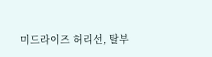미드라이즈 허리선, 탈부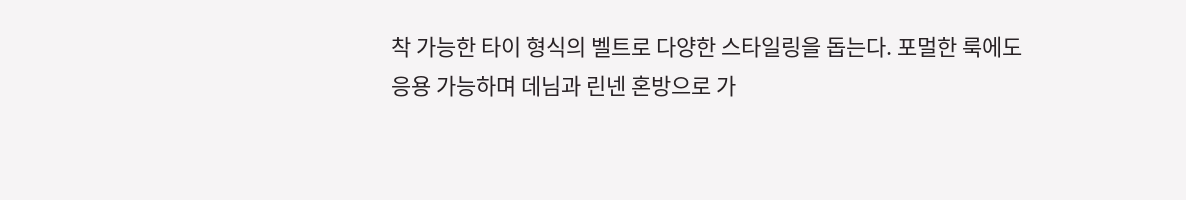착 가능한 타이 형식의 벨트로 다양한 스타일링을 돕는다. 포멀한 룩에도 응용 가능하며 데님과 린넨 혼방으로 가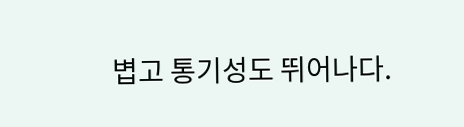볍고 통기성도 뛰어나다.